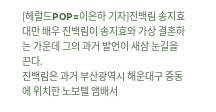[헤럴드POP=이은하 기자]진백림 송지효
대만 배우 진백림이 송지효와 가상 결혼하는 가운데 그의 과거 발언이 새삼 눈길을 끈다.
진백림은 과거 부산광역시 해운대구 중동에 위치한 노보텔 앰배서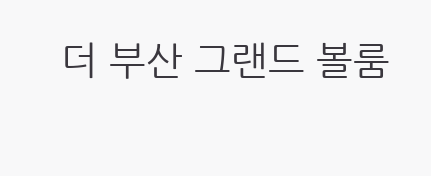더 부산 그랜드 볼룸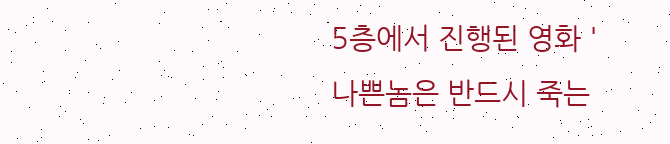5층에서 진행된 영화 '나쁜놈은 반드시 죽는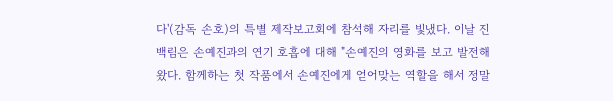다'(감독 손호)의 특별 제작보고회에 참석해 자리를 빛냈다. 이날 진백림은 손예진과의 연기 호흡에 대해 "손예진의 영화를 보고 발전해왔다. 함께하는 첫 작품에서 손예진에게 얻어맞는 역할을 해서 정말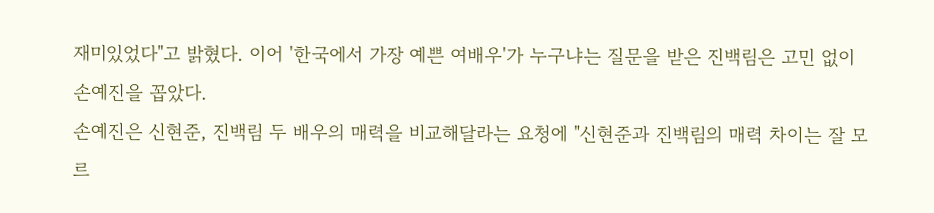재미있었다"고 밝혔다. 이어 '한국에서 가장 예쁜 여배우'가 누구냐는 질문을 받은 진백림은 고민 없이 손예진을 꼽았다.
손예진은 신현준, 진백림 두 배우의 매력을 비교해달라는 요청에 "신현준과 진백림의 매력 차이는 잘 모르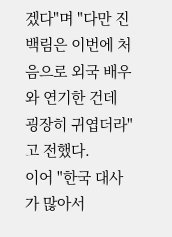겠다"며 "다만 진백림은 이번에 처음으로 외국 배우와 연기한 건데 굉장히 귀엽더라"고 전했다.
이어 "한국 대사가 많아서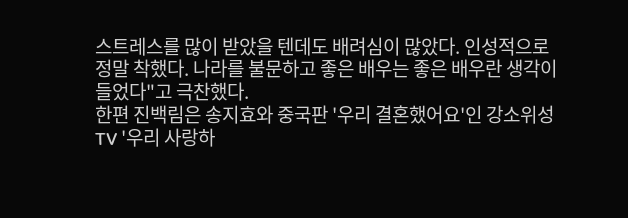스트레스를 많이 받았을 텐데도 배려심이 많았다. 인성적으로 정말 착했다. 나라를 불문하고 좋은 배우는 좋은 배우란 생각이 들었다"고 극찬했다.
한편 진백림은 송지효와 중국판 '우리 결혼했어요'인 강소위성TV '우리 사랑하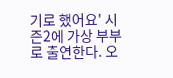기로 했어요' 시즌2에 가상 부부로 출연한다. 오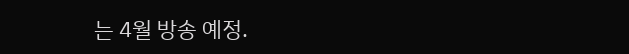는 4월 방송 예정.